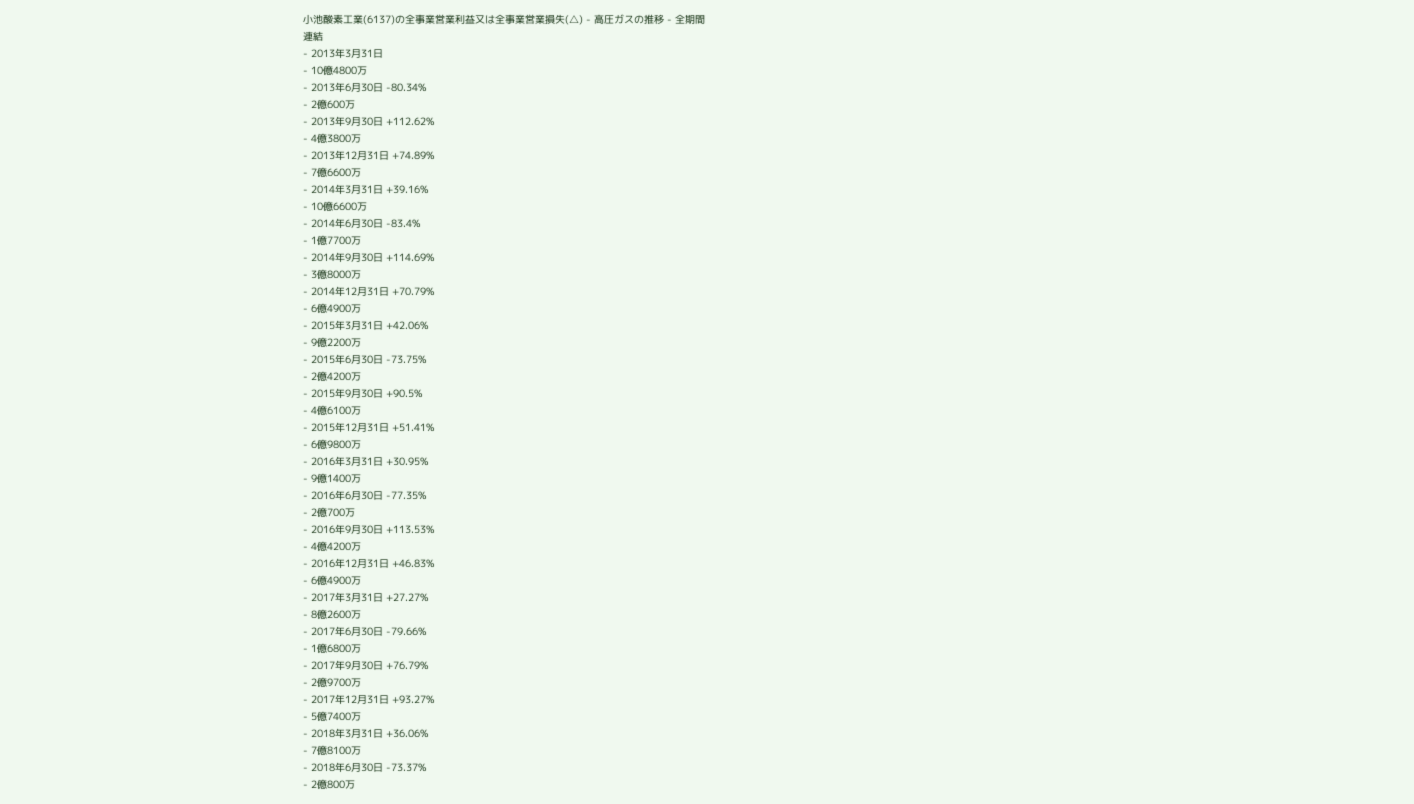小池酸素工業(6137)の全事業営業利益又は全事業営業損失(△) - 高圧ガスの推移 - 全期間
連結
- 2013年3月31日
- 10億4800万
- 2013年6月30日 -80.34%
- 2億600万
- 2013年9月30日 +112.62%
- 4億3800万
- 2013年12月31日 +74.89%
- 7億6600万
- 2014年3月31日 +39.16%
- 10億6600万
- 2014年6月30日 -83.4%
- 1億7700万
- 2014年9月30日 +114.69%
- 3億8000万
- 2014年12月31日 +70.79%
- 6億4900万
- 2015年3月31日 +42.06%
- 9億2200万
- 2015年6月30日 -73.75%
- 2億4200万
- 2015年9月30日 +90.5%
- 4億6100万
- 2015年12月31日 +51.41%
- 6億9800万
- 2016年3月31日 +30.95%
- 9億1400万
- 2016年6月30日 -77.35%
- 2億700万
- 2016年9月30日 +113.53%
- 4億4200万
- 2016年12月31日 +46.83%
- 6億4900万
- 2017年3月31日 +27.27%
- 8億2600万
- 2017年6月30日 -79.66%
- 1億6800万
- 2017年9月30日 +76.79%
- 2億9700万
- 2017年12月31日 +93.27%
- 5億7400万
- 2018年3月31日 +36.06%
- 7億8100万
- 2018年6月30日 -73.37%
- 2億800万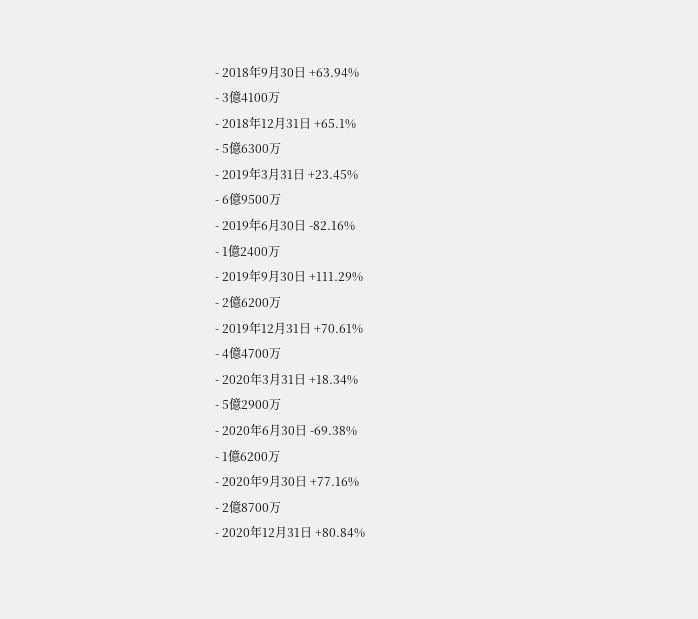- 2018年9月30日 +63.94%
- 3億4100万
- 2018年12月31日 +65.1%
- 5億6300万
- 2019年3月31日 +23.45%
- 6億9500万
- 2019年6月30日 -82.16%
- 1億2400万
- 2019年9月30日 +111.29%
- 2億6200万
- 2019年12月31日 +70.61%
- 4億4700万
- 2020年3月31日 +18.34%
- 5億2900万
- 2020年6月30日 -69.38%
- 1億6200万
- 2020年9月30日 +77.16%
- 2億8700万
- 2020年12月31日 +80.84%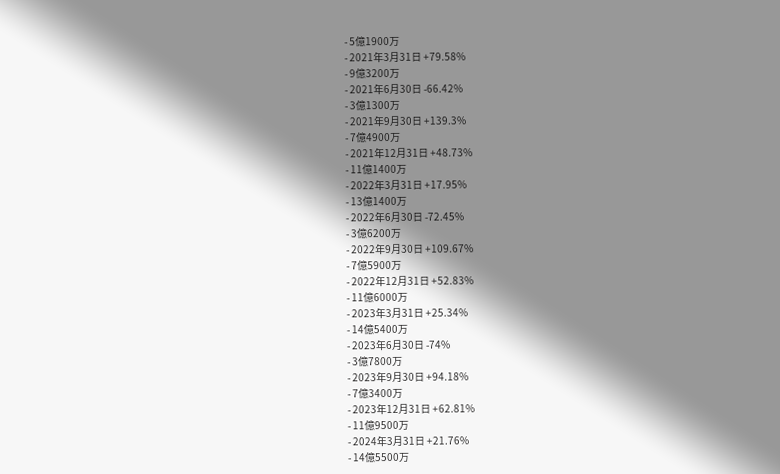- 5億1900万
- 2021年3月31日 +79.58%
- 9億3200万
- 2021年6月30日 -66.42%
- 3億1300万
- 2021年9月30日 +139.3%
- 7億4900万
- 2021年12月31日 +48.73%
- 11億1400万
- 2022年3月31日 +17.95%
- 13億1400万
- 2022年6月30日 -72.45%
- 3億6200万
- 2022年9月30日 +109.67%
- 7億5900万
- 2022年12月31日 +52.83%
- 11億6000万
- 2023年3月31日 +25.34%
- 14億5400万
- 2023年6月30日 -74%
- 3億7800万
- 2023年9月30日 +94.18%
- 7億3400万
- 2023年12月31日 +62.81%
- 11億9500万
- 2024年3月31日 +21.76%
- 14億5500万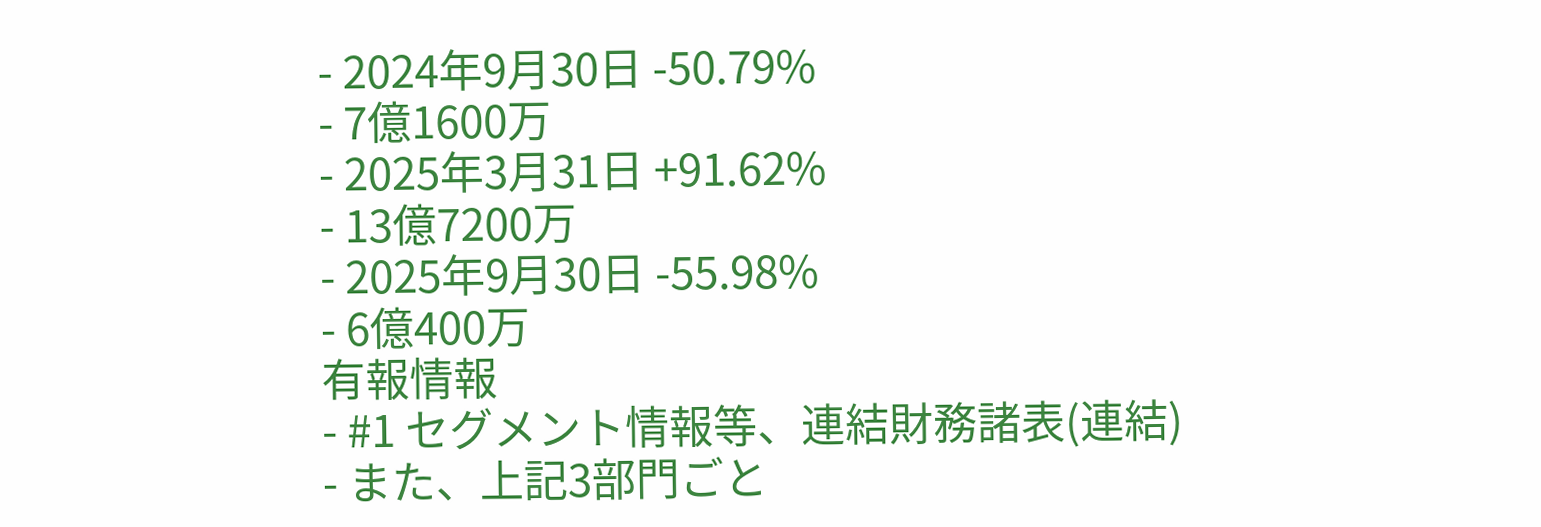- 2024年9月30日 -50.79%
- 7億1600万
- 2025年3月31日 +91.62%
- 13億7200万
- 2025年9月30日 -55.98%
- 6億400万
有報情報
- #1 セグメント情報等、連結財務諸表(連結)
- また、上記3部門ごと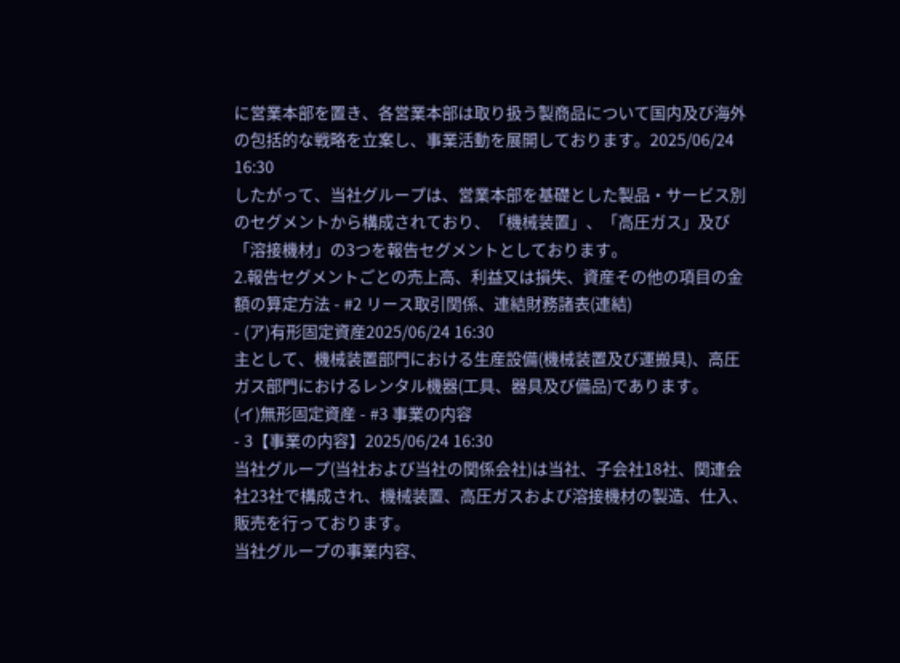に営業本部を置き、各営業本部は取り扱う製商品について国内及び海外の包括的な戦略を立案し、事業活動を展開しております。2025/06/24 16:30
したがって、当社グループは、営業本部を基礎とした製品・サービス別のセグメントから構成されており、「機械装置」、「高圧ガス」及び「溶接機材」の3つを報告セグメントとしております。
2.報告セグメントごとの売上高、利益又は損失、資産その他の項目の金額の算定方法 - #2 リース取引関係、連結財務諸表(連結)
- (ア)有形固定資産2025/06/24 16:30
主として、機械装置部門における生産設備(機械装置及び運搬具)、高圧ガス部門におけるレンタル機器(工具、器具及び備品)であります。
(イ)無形固定資産 - #3 事業の内容
- 3【事業の内容】2025/06/24 16:30
当社グループ(当社および当社の関係会社)は当社、子会社18社、関連会社23社で構成され、機械装置、高圧ガスおよび溶接機材の製造、仕入、販売を行っております。
当社グループの事業内容、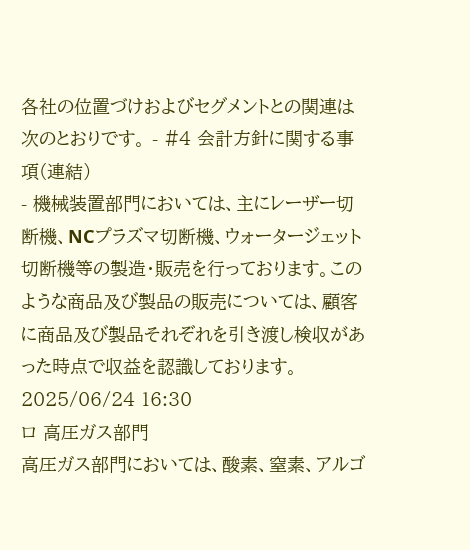各社の位置づけおよびセグメントとの関連は次のとおりです。 - #4 会計方針に関する事項(連結)
- 機械装置部門においては、主にレーザー切断機、NCプラズマ切断機、ウォータージェット切断機等の製造・販売を行っております。このような商品及び製品の販売については、顧客に商品及び製品それぞれを引き渡し検収があった時点で収益を認識しております。2025/06/24 16:30
ロ 高圧ガス部門
高圧ガス部門においては、酸素、窒素、アルゴ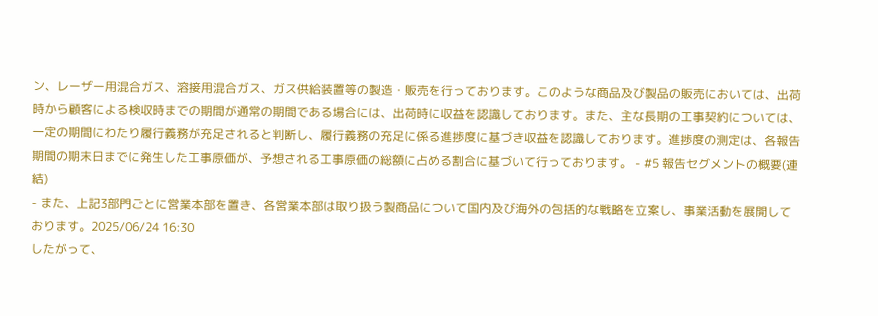ン、レーザー用混合ガス、溶接用混合ガス、ガス供給装置等の製造・販売を行っております。このような商品及び製品の販売においては、出荷時から顧客による検収時までの期間が通常の期間である場合には、出荷時に収益を認識しております。また、主な長期の工事契約については、一定の期間にわたり履行義務が充足されると判断し、履行義務の充足に係る進捗度に基づき収益を認識しております。進捗度の測定は、各報告期間の期末日までに発生した工事原価が、予想される工事原価の総額に占める割合に基づいて行っております。 - #5 報告セグメントの概要(連結)
- また、上記3部門ごとに営業本部を置き、各営業本部は取り扱う製商品について国内及び海外の包括的な戦略を立案し、事業活動を展開しております。2025/06/24 16:30
したがって、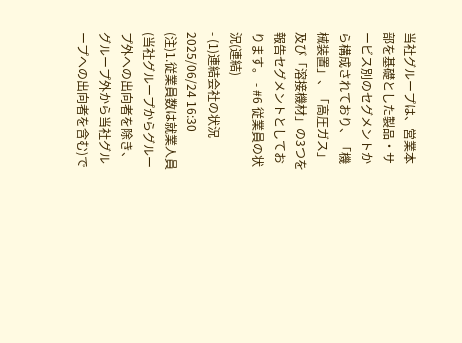当社グループは、営業本部を基礎とした製品・サービス別のセグメントから構成されており、「機械装置」、「高圧ガス」及び「溶接機材」の3つを報告セグメントとしております。 - #6 従業員の状況(連結)
- (1)連結会社の状況2025/06/24 16:30
(注)1.従業員数は就業人員(当社グループからグループ外への出向者を除き、グループ外から当社グループへの出向者を含む)で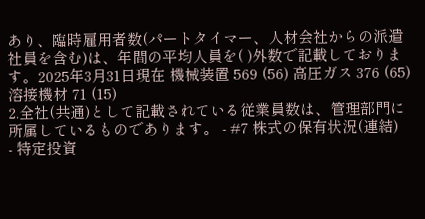あり、臨時雇用者数(パートタイマー、人材会社からの派遣社員を含む)は、年間の平均人員を( )外数で記載しております。2025年3月31日現在 機械装置 569 (56) 高圧ガス 376 (65) 溶接機材 71 (15)
2.全社(共通)として記載されている従業員数は、管理部門に所属しているものであります。 - #7 株式の保有状況(連結)
- 特定投資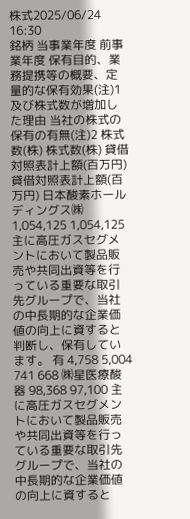株式2025/06/24 16:30
銘柄 当事業年度 前事業年度 保有目的、業務提携等の概要、定量的な保有効果(注)1及び株式数が増加した理由 当社の株式の保有の有無(注)2 株式数(株) 株式数(株) 貸借対照表計上額(百万円) 貸借対照表計上額(百万円) 日本酸素ホールディングス㈱ 1,054,125 1,054,125 主に高圧ガスセグメントにおいて製品販売や共同出資等を行っている重要な取引先グループで、当社の中長期的な企業価値の向上に資すると判断し、保有しています。 有 4,758 5,004 741 668 ㈱星医療酸器 98,368 97,100 主に高圧ガスセグメントにおいて製品販売や共同出資等を行っている重要な取引先グループで、当社の中長期的な企業価値の向上に資すると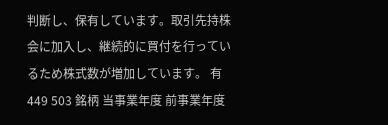判断し、保有しています。取引先持株会に加入し、継続的に買付を行っているため株式数が増加しています。 有 449 503 銘柄 当事業年度 前事業年度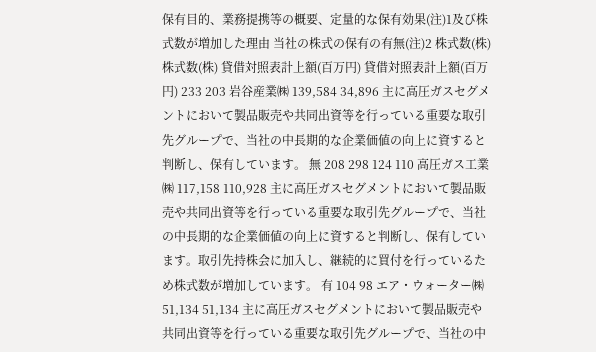保有目的、業務提携等の概要、定量的な保有効果(注)1及び株式数が増加した理由 当社の株式の保有の有無(注)2 株式数(株) 株式数(株) 貸借対照表計上額(百万円) 貸借対照表計上額(百万円) 233 203 岩谷産業㈱ 139,584 34,896 主に高圧ガスセグメントにおいて製品販売や共同出資等を行っている重要な取引先グループで、当社の中長期的な企業価値の向上に資すると判断し、保有しています。 無 208 298 124 110 高圧ガス工業㈱ 117,158 110,928 主に高圧ガスセグメントにおいて製品販売や共同出資等を行っている重要な取引先グループで、当社の中長期的な企業価値の向上に資すると判断し、保有しています。取引先持株会に加入し、継続的に買付を行っているため株式数が増加しています。 有 104 98 エア・ウォーター㈱ 51,134 51,134 主に高圧ガスセグメントにおいて製品販売や共同出資等を行っている重要な取引先グループで、当社の中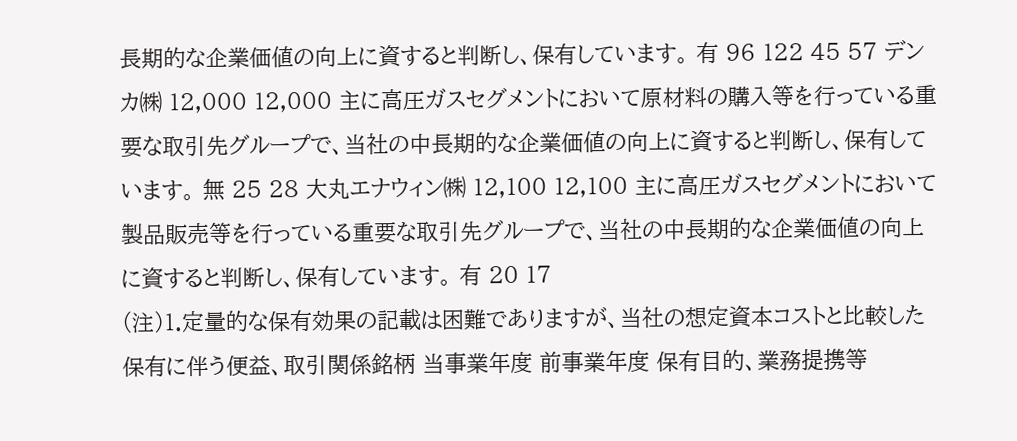長期的な企業価値の向上に資すると判断し、保有しています。 有 96 122 45 57 デンカ㈱ 12,000 12,000 主に高圧ガスセグメントにおいて原材料の購入等を行っている重要な取引先グループで、当社の中長期的な企業価値の向上に資すると判断し、保有しています。 無 25 28 大丸エナウィン㈱ 12,100 12,100 主に高圧ガスセグメントにおいて製品販売等を行っている重要な取引先グループで、当社の中長期的な企業価値の向上に資すると判断し、保有しています。 有 20 17
(注)1.定量的な保有効果の記載は困難でありますが、当社の想定資本コストと比較した保有に伴う便益、取引関係銘柄 当事業年度 前事業年度 保有目的、業務提携等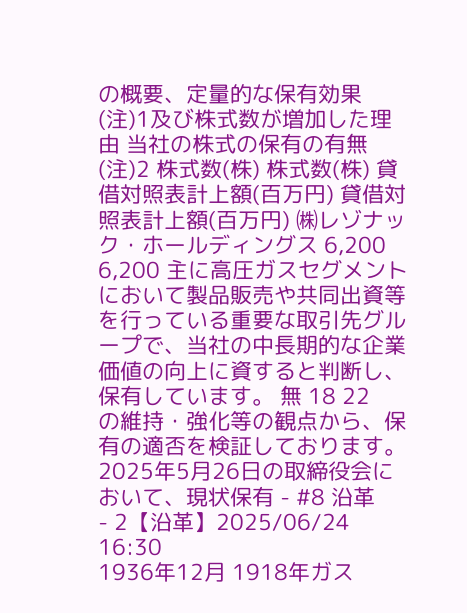の概要、定量的な保有効果(注)1及び株式数が増加した理由 当社の株式の保有の有無(注)2 株式数(株) 株式数(株) 貸借対照表計上額(百万円) 貸借対照表計上額(百万円) ㈱レゾナック・ホールディングス 6,200 6,200 主に高圧ガスセグメントにおいて製品販売や共同出資等を行っている重要な取引先グループで、当社の中長期的な企業価値の向上に資すると判断し、保有しています。 無 18 22
の維持・強化等の観点から、保有の適否を検証しております。2025年5月26日の取締役会において、現状保有 - #8 沿革
- 2【沿革】2025/06/24 16:30
1936年12月 1918年ガス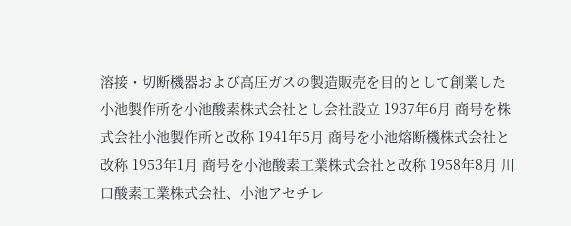溶接・切断機器および高圧ガスの製造販売を目的として創業した小池製作所を小池酸素株式会社とし会社設立 1937年6月 商号を株式会社小池製作所と改称 1941年5月 商号を小池熔断機株式会社と改称 1953年1月 商号を小池酸素工業株式会社と改称 1958年8月 川口酸素工業株式会社、小池アセチレ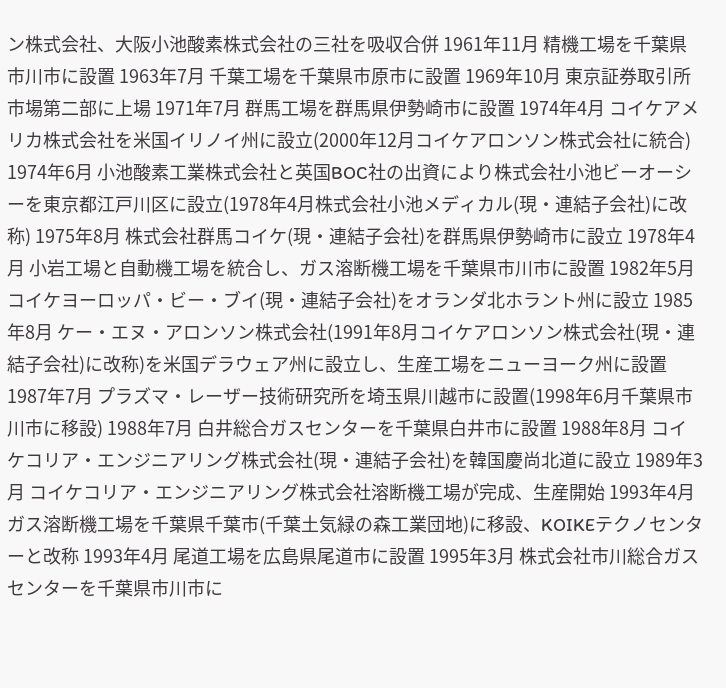ン株式会社、大阪小池酸素株式会社の三社を吸収合併 1961年11月 精機工場を千葉県市川市に設置 1963年7月 千葉工場を千葉県市原市に設置 1969年10月 東京証券取引所市場第二部に上場 1971年7月 群馬工場を群馬県伊勢崎市に設置 1974年4月 コイケアメリカ株式会社を米国イリノイ州に設立(2000年12月コイケアロンソン株式会社に統合) 1974年6月 小池酸素工業株式会社と英国BOC社の出資により株式会社小池ビーオーシーを東京都江戸川区に設立(1978年4月株式会社小池メディカル(現・連結子会社)に改称) 1975年8月 株式会社群馬コイケ(現・連結子会社)を群馬県伊勢崎市に設立 1978年4月 小岩工場と自動機工場を統合し、ガス溶断機工場を千葉県市川市に設置 1982年5月 コイケヨーロッパ・ビー・ブイ(現・連結子会社)をオランダ北ホラント州に設立 1985年8月 ケー・エヌ・アロンソン株式会社(1991年8月コイケアロンソン株式会社(現・連結子会社)に改称)を米国デラウェア州に設立し、生産工場をニューヨーク州に設置 1987年7月 プラズマ・レーザー技術研究所を埼玉県川越市に設置(1998年6月千葉県市川市に移設) 1988年7月 白井総合ガスセンターを千葉県白井市に設置 1988年8月 コイケコリア・エンジニアリング株式会社(現・連結子会社)を韓国慶尚北道に設立 1989年3月 コイケコリア・エンジニアリング株式会社溶断機工場が完成、生産開始 1993年4月 ガス溶断機工場を千葉県千葉市(千葉土気緑の森工業団地)に移設、KOIKEテクノセンターと改称 1993年4月 尾道工場を広島県尾道市に設置 1995年3月 株式会社市川総合ガスセンターを千葉県市川市に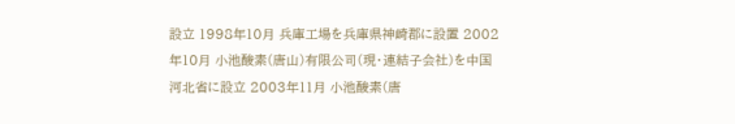設立 1998年10月 兵庫工場を兵庫県神崎郡に設置 2002年10月 小池酸素(唐山)有限公司(現・連結子会社)を中国河北省に設立 2003年11月 小池酸素(唐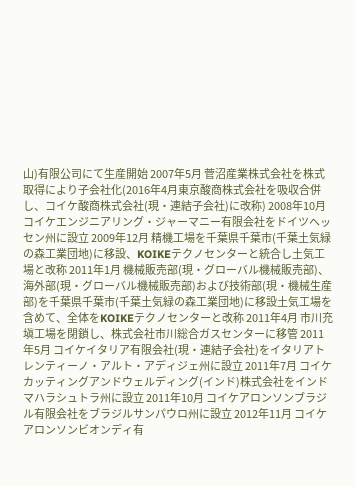山)有限公司にて生産開始 2007年5月 菅沼産業株式会社を株式取得により子会社化(2016年4月東京酸商株式会社を吸収合併し、コイケ酸商株式会社(現・連結子会社)に改称) 2008年10月 コイケエンジニアリング・ジャーマニー有限会社をドイツヘッセン州に設立 2009年12月 精機工場を千葉県千葉市(千葉土気緑の森工業団地)に移設、KOIKEテクノセンターと統合し土気工場と改称 2011年1月 機械販売部(現・グローバル機械販売部)、海外部(現・グローバル機械販売部)および技術部(現・機械生産部)を千葉県千葉市(千葉土気緑の森工業団地)に移設土気工場を含めて、全体をKOIKEテクノセンターと改称 2011年4月 市川充塡工場を閉鎖し、株式会社市川総合ガスセンターに移管 2011年5月 コイケイタリア有限会社(現・連結子会社)をイタリアトレンティーノ・アルト・アディジェ州に設立 2011年7月 コイケカッティングアンドウェルディング(インド)株式会社をインドマハラシュトラ州に設立 2011年10月 コイケアロンソンブラジル有限会社をブラジルサンパウロ州に設立 2012年11月 コイケアロンソンビオンディ有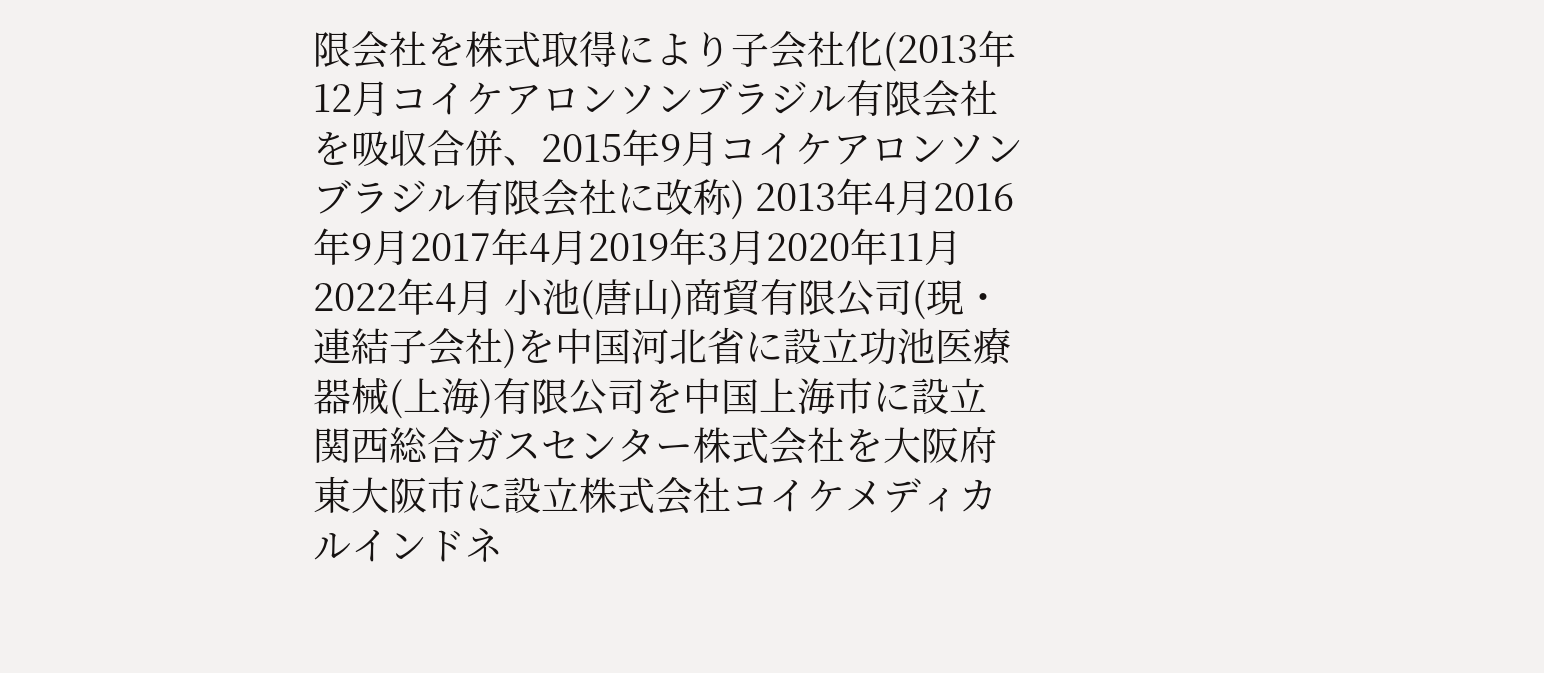限会社を株式取得により子会社化(2013年12月コイケアロンソンブラジル有限会社を吸収合併、2015年9月コイケアロンソンブラジル有限会社に改称) 2013年4月2016年9月2017年4月2019年3月2020年11月2022年4月 小池(唐山)商貿有限公司(現・連結子会社)を中国河北省に設立功池医療器械(上海)有限公司を中国上海市に設立関西総合ガスセンター株式会社を大阪府東大阪市に設立株式会社コイケメディカルインドネ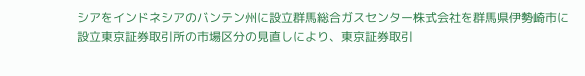シアをインドネシアのバンテン州に設立群馬総合ガスセンター株式会社を群馬県伊勢崎市に設立東京証券取引所の市場区分の見直しにより、東京証券取引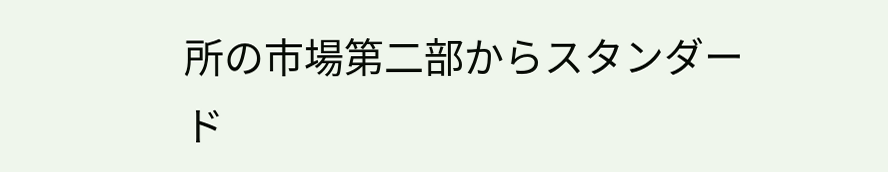所の市場第二部からスタンダード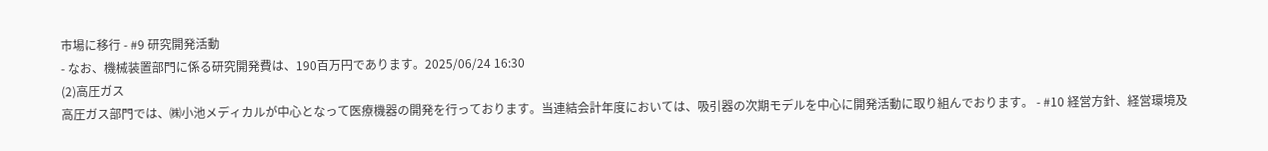市場に移行 - #9 研究開発活動
- なお、機械装置部門に係る研究開発費は、190百万円であります。2025/06/24 16:30
(2)高圧ガス
高圧ガス部門では、㈱小池メディカルが中心となって医療機器の開発を行っております。当連結会計年度においては、吸引器の次期モデルを中心に開発活動に取り組んでおります。 - #10 経営方針、経営環境及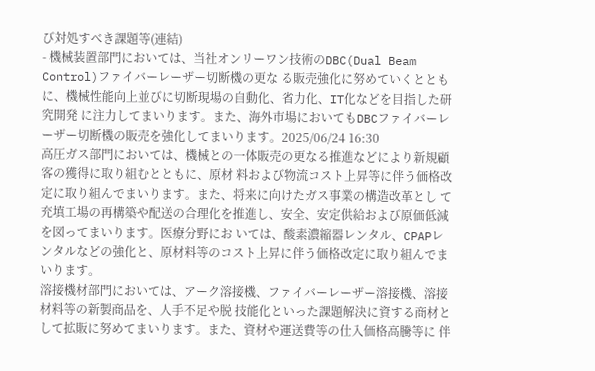び対処すべき課題等(連結)
- 機械装置部門においては、当社オンリーワン技術のDBC(Dual Beam Control)ファイバーレーザー切断機の更な る販売強化に努めていくとともに、機械性能向上並びに切断現場の自動化、省力化、IT化などを目指した研究開発 に注力してまいります。また、海外市場においてもDBCファイバーレーザー切断機の販売を強化してまいります。2025/06/24 16:30
高圧ガス部門においては、機械との一体販売の更なる推進などにより新規顧客の獲得に取り組むとともに、原材 料および物流コスト上昇等に伴う価格改定に取り組んでまいります。また、将来に向けたガス事業の構造改革とし て充填工場の再構築や配送の合理化を推進し、安全、安定供給および原価低減を図ってまいります。医療分野にお いては、酸素濃縮器レンタル、CPAPレンタルなどの強化と、原材料等のコスト上昇に伴う価格改定に取り組んでま いります。
溶接機材部門においては、アーク溶接機、ファイバーレーザー溶接機、溶接材料等の新製商品を、人手不足や脱 技能化といった課題解決に資する商材として拡販に努めてまいります。また、資材や運送費等の仕入価格高騰等に 伴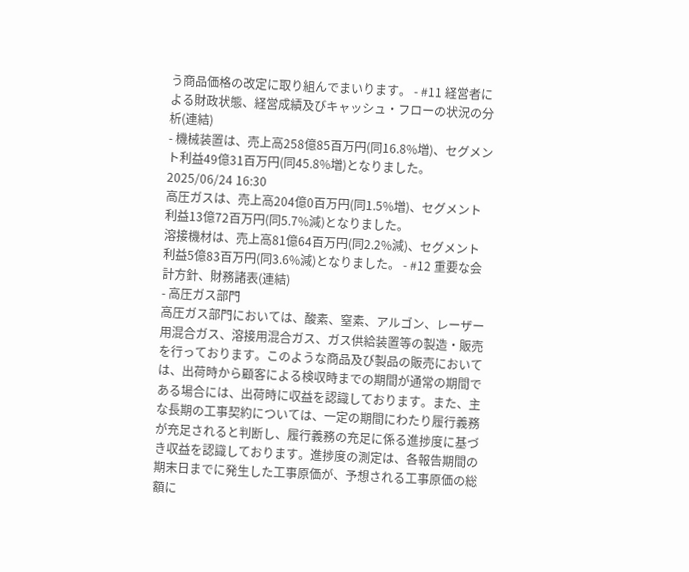う商品価格の改定に取り組んでまいります。 - #11 経営者による財政状態、経営成績及びキャッシュ・フローの状況の分析(連結)
- 機械装置は、売上高258億85百万円(同16.8%増)、セグメント利益49億31百万円(同45.8%増)となりました。2025/06/24 16:30
高圧ガスは、売上高204億0百万円(同1.5%増)、セグメント利益13億72百万円(同5.7%減)となりました。
溶接機材は、売上高81億64百万円(同2.2%減)、セグメント利益5億83百万円(同3.6%減)となりました。 - #12 重要な会計方針、財務諸表(連結)
- 高圧ガス部門
高圧ガス部門においては、酸素、窒素、アルゴン、レーザー用混合ガス、溶接用混合ガス、ガス供給装置等の製造・販売を行っております。このような商品及び製品の販売においては、出荷時から顧客による検収時までの期間が通常の期間である場合には、出荷時に収益を認識しております。また、主な長期の工事契約については、一定の期間にわたり履行義務が充足されると判断し、履行義務の充足に係る進捗度に基づき収益を認識しております。進捗度の測定は、各報告期間の期末日までに発生した工事原価が、予想される工事原価の総額に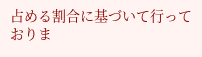占める割合に基づいて行っておりま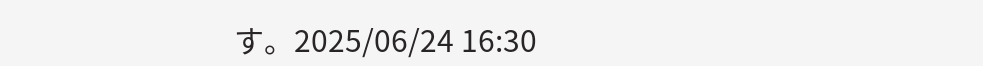す。2025/06/24 16:30